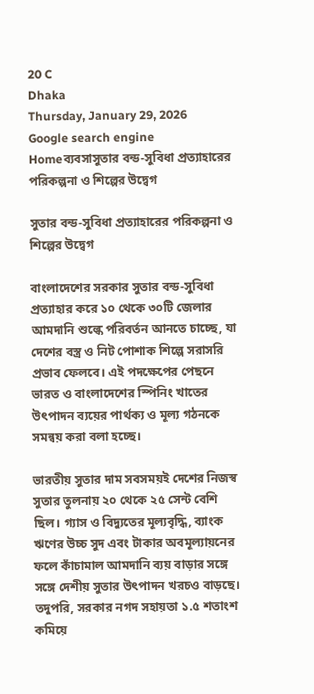20 C
Dhaka
Thursday, January 29, 2026
Google search engine
Homeব্যবসাসুতার বন্ড‑সুবিধা প্রত্যাহারের পরিকল্পনা ও শিল্পের উদ্বেগ

সুতার বন্ড‑সুবিধা প্রত্যাহারের পরিকল্পনা ও শিল্পের উদ্বেগ

বাংলাদেশের সরকার সুতার বন্ড‑সুবিধা প্রত্যাহার করে ১০ থেকে ৩০টি জেলার আমদানি শুল্কে পরিবর্তন আনতে চাচ্ছে, যা দেশের বস্ত্র ও নিট পোশাক শিল্পে সরাসরি প্রভাব ফেলবে। এই পদক্ষেপের পেছনে ভারত ও বাংলাদেশের স্পিনিং খাতের উৎপাদন ব্যয়ের পার্থক্য ও মূল্য গঠনকে সমন্বয় করা বলা হচ্ছে।

ভারতীয় সুতার দাম সবসময়ই দেশের নিজস্ব সুতার তুলনায় ২০ থেকে ২৫ সেন্ট বেশি ছিল। গ্যাস ও বিদ্যুতের মূল্যবৃদ্ধি, ব্যাংক ঋণের উচ্চ সুদ এবং টাকার অবমূল্যায়নের ফলে কাঁচামাল আমদানি ব্যয় বাড়ার সঙ্গে সঙ্গে দেশীয় সুতার উৎপাদন খরচও বাড়ছে। তদুপরি, সরকার নগদ সহায়তা ১.৫ শতাংশ কমিয়ে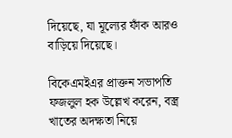দিয়েছে, যা মূল্যের ফাঁক আরও বাড়িয়ে দিয়েছে।

বিকেএমইএর প্রাক্তন সভাপতি ফজলুল হক উল্লেখ করেন, বস্ত্র খাতের অদক্ষতা নিয়ে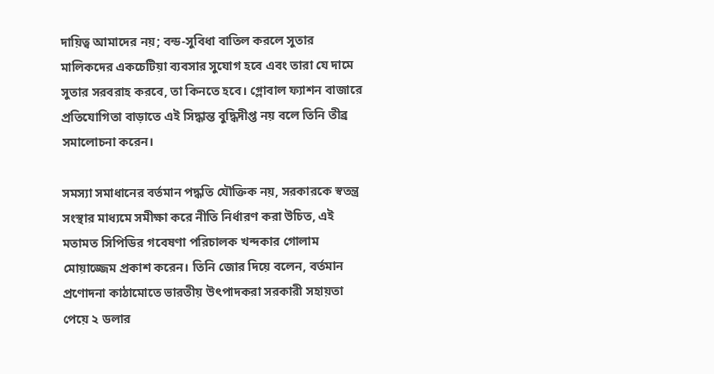দায়িত্ব আমাদের নয়; বন্ড‑সুবিধা বাতিল করলে সুতার মালিকদের একচেটিয়া ব্যবসার সুযোগ হবে এবং তারা যে দামে সুতার সরবরাহ করবে, তা কিনতে হবে। গ্লোবাল ফ্যাশন বাজারে প্রতিযোগিতা বাড়াতে এই সিদ্ধান্ত বুদ্ধিদীপ্ত নয় বলে তিনি তীব্র সমালোচনা করেন।

সমস্যা সমাধানের বর্তমান পদ্ধতি যৌক্তিক নয়, সরকারকে স্বতন্ত্র সংস্থার মাধ্যমে সমীক্ষা করে নীতি নির্ধারণ করা উচিত, এই মতামত সিপিডির গবেষণা পরিচালক খন্দকার গোলাম মোয়াজ্জেম প্রকাশ করেন। তিনি জোর দিয়ে বলেন, বর্তমান প্রণোদনা কাঠামোতে ভারতীয় উৎপাদকরা সরকারী সহায়তা পেয়ে ২ ডলার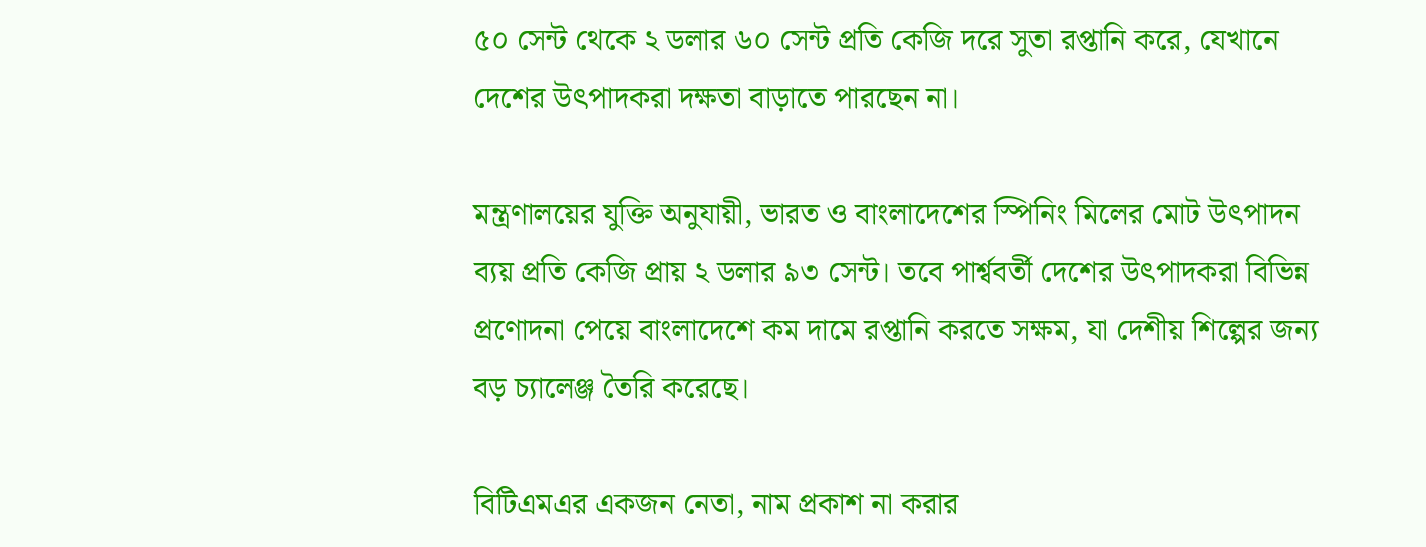৫০ সেন্ট থেকে ২ ডলার ৬০ সেন্ট প্রতি কেজি দরে সুতা রপ্তানি করে, যেখানে দেশের উৎপাদকরা দক্ষতা বাড়াতে পারছেন না।

মন্ত্রণালয়ের যুক্তি অনুযায়ী, ভারত ও বাংলাদেশের স্পিনিং মিলের মোট উৎপাদন ব্যয় প্রতি কেজি প্রায় ২ ডলার ৯৩ সেন্ট। তবে পার্শ্ববর্তী দেশের উৎপাদকরা বিভিন্ন প্রণোদনা পেয়ে বাংলাদেশে কম দামে রপ্তানি করতে সক্ষম, যা দেশীয় শিল্পের জন্য বড় চ্যালেঞ্জ তৈরি করেছে।

বিটিএমএর একজন নেতা, নাম প্রকাশ না করার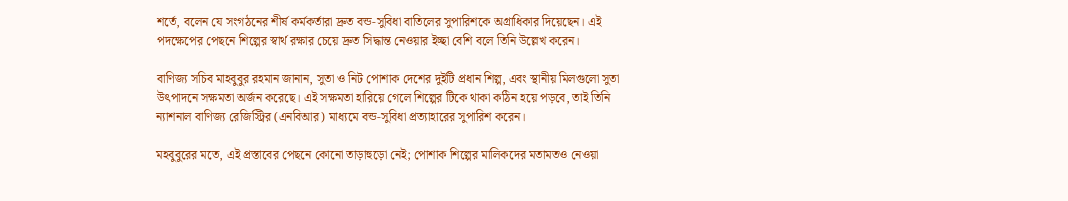শর্তে, বলেন যে সংগঠনের শীর্ষ কর্মকর্তারা দ্রুত বন্ড‑সুবিধা বাতিলের সুপারিশকে অগ্রাধিকার দিয়েছেন। এই পদক্ষেপের পেছনে শিল্পের স্বার্থ রক্ষার চেয়ে দ্রুত সিদ্ধান্ত নেওয়ার ইচ্ছা বেশি বলে তিনি উল্লেখ করেন।

বাণিজ্য সচিব মাহবুবুর রহমান জানান, সুতা ও নিট পোশাক দেশের দুইটি প্রধান শিল্প, এবং স্থানীয় মিলগুলো সুতা উৎপাদনে সক্ষমতা অর্জন করেছে। এই সক্ষমতা হারিয়ে গেলে শিল্পের টিকে থাকা কঠিন হয়ে পড়বে, তাই তিনি ন্যাশনাল বাণিজ্য রেজিস্ট্রির (এনবিআর) মাধ্যমে বন্ড‑সুবিধা প্রত্যাহারের সুপারিশ করেন।

মহবুবুরের মতে, এই প্রস্তাবের পেছনে কোনো তাড়াহুড়ো নেই; পোশাক শিল্পের মালিকদের মতামতও নেওয়া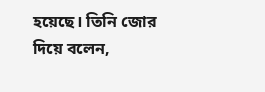হয়েছে। তিনি জোর দিয়ে বলেন,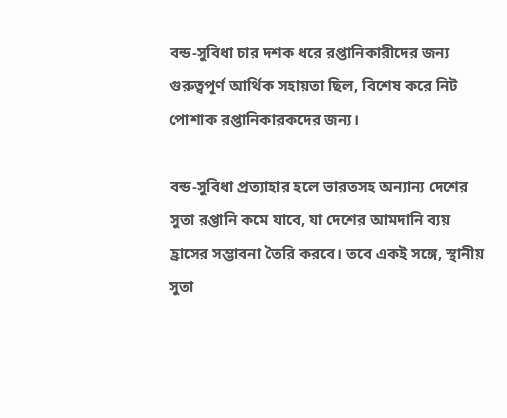বন্ড‑সুবিধা চার দশক ধরে রপ্তানিকারীদের জন্য গুরুত্বপূর্ণ আর্থিক সহায়তা ছিল, বিশেষ করে নিট পোশাক রপ্তানিকারকদের জন্য।

বন্ড‑সুবিধা প্রত্যাহার হলে ভারতসহ অন্যান্য দেশের সুতা রপ্তানি কমে যাবে, যা দেশের আমদানি ব্যয় হ্রাসের সম্ভাবনা তৈরি করবে। তবে একই সঙ্গে, স্থানীয় সুতা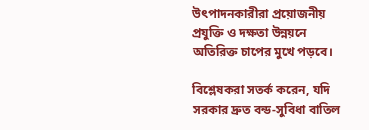উৎপাদনকারীরা প্রয়োজনীয় প্রযুক্তি ও দক্ষতা উন্নয়নে অতিরিক্ত চাপের মুখে পড়বে।

বিশ্লেষকরা সতর্ক করেন, যদি সরকার দ্রুত বন্ড‑সুবিধা বাতিল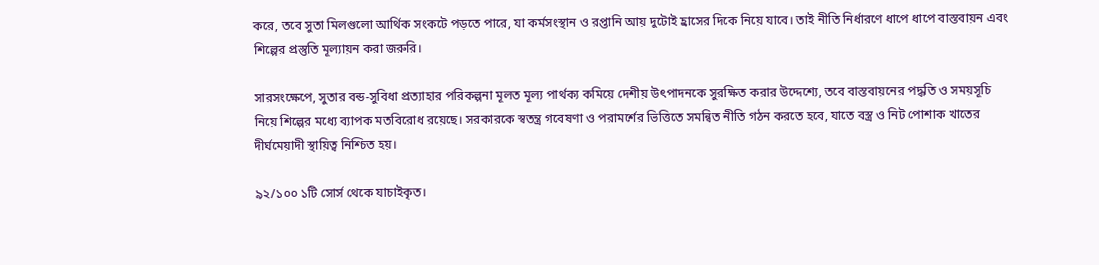করে, তবে সুতা মিলগুলো আর্থিক সংকটে পড়তে পারে, যা কর্মসংস্থান ও রপ্তানি আয় দুটোই হ্রাসের দিকে নিয়ে যাবে। তাই নীতি নির্ধারণে ধাপে ধাপে বাস্তবায়ন এবং শিল্পের প্রস্তুতি মূল্যায়ন করা জরুরি।

সারসংক্ষেপে, সুতার বন্ড‑সুবিধা প্রত্যাহার পরিকল্পনা মূলত মূল্য পার্থক্য কমিয়ে দেশীয় উৎপাদনকে সুরক্ষিত করার উদ্দেশ্যে, তবে বাস্তবায়নের পদ্ধতি ও সময়সূচি নিয়ে শিল্পের মধ্যে ব্যাপক মতবিরোধ রয়েছে। সরকারকে স্বতন্ত্র গবেষণা ও পরামর্শের ভিত্তিতে সমন্বিত নীতি গঠন করতে হবে, যাতে বস্ত্র ও নিট পোশাক খাতের দীর্ঘমেয়াদী স্থায়িত্ব নিশ্চিত হয়।

৯২/১০০ ১টি সোর্স থেকে যাচাইকৃত।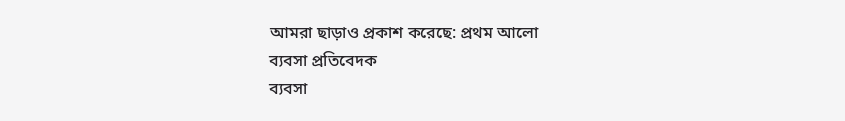আমরা ছাড়াও প্রকাশ করেছে: প্রথম আলো
ব্যবসা প্রতিবেদক
ব্যবসা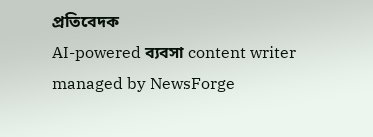প্রতিবেদক
AI-powered ব্যবসা content writer managed by NewsForge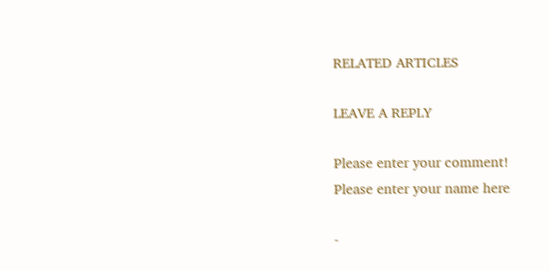RELATED ARTICLES

LEAVE A REPLY

Please enter your comment!
Please enter your name here

-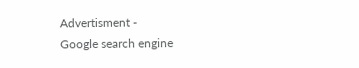Advertisment -
Google search engine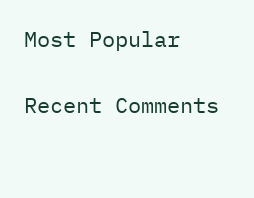Most Popular

Recent Comments